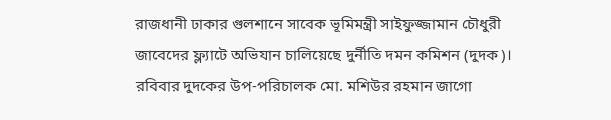রাজধানী ঢাকার গুলশানে সাবেক ভূমিমন্ত্রী সাইফুজ্জামান চৌধুরী জাবেদের ফ্ল্যাটে অভিযান চালিয়েছে দুর্নীতি দমন কমিশন (দুদক)।
রবিবার দুদকের উপ-পরিচালক মো. মশিউর রহমান জাগো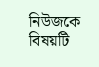নিউজকে বিষয়টি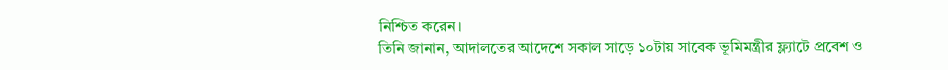নিশ্চিত করেন।
তিনি জানান, আদালতের আদেশে সকাল সাড়ে ১০টায় সাবেক ভূমিমন্ত্রীর ফ্ল্যাটে প্রবেশ ও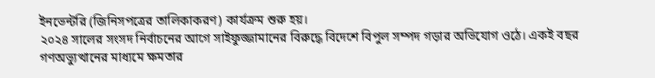ইনভেন্টরি (জিনিসপত্রের তালিকাকরণ) কার্যক্রম শুরু হয়।
২০২৪ সালের সংসদ নির্বাচনের আগে সাইফুজ্জামানের বিরুদ্ধে বিদেশে বিপুল সম্পদ গড়ার অভিযোগ ওঠে। একই বছর গণঅভ্যুত্থানের মাধ্যমে ক্ষমতার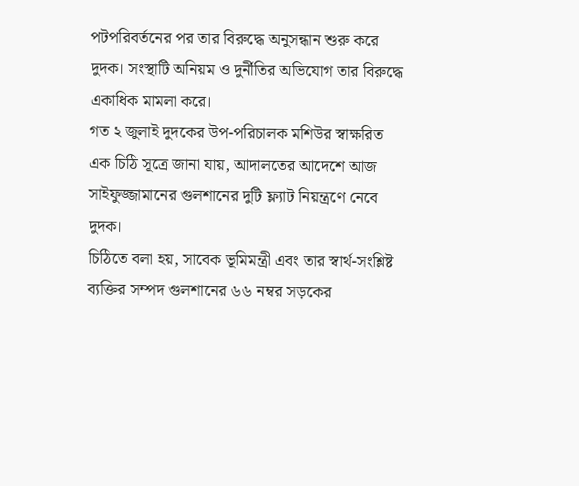পটপরিবর্তনের পর তার বিরুদ্ধে অনুসন্ধান শুরু করে দুদক। সংস্থাটি অনিয়ম ও দুর্নীতির অভিযোগ তার বিরুদ্ধে একাধিক মামলা করে।
গত ২ জুলাই দুদকের উপ-পরিচালক মশিউর স্বাক্ষরিত এক চিঠি সূত্রে জানা যায়, আদালতের আদেশে আজ সাইফুজ্জামানের গুলশানের দুটি ফ্ল্যাট নিয়ন্ত্রণে নেবে দুদক।
চিঠিতে বলা হয়, সাবেক ভূমিমন্ত্রী এবং তার স্বার্থ-সংশ্লিষ্ট ব্যক্তির সম্পদ গুলশানের ৬৬ নম্বর সড়কের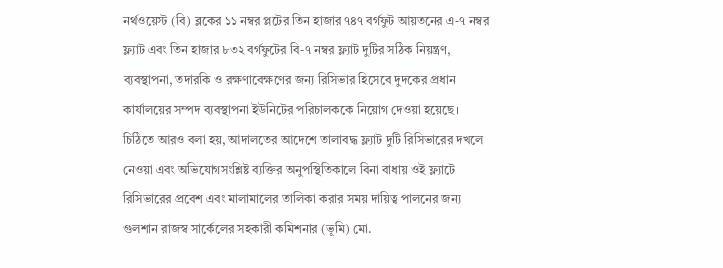নর্থওয়েস্ট (বি) ব্লকের ১১ নম্বর প্লটের তিন হাজার ৭৪৭ বর্গফুট আয়তনের এ-৭ নম্বর ফ্ল্যাট এবং তিন হাজার ৮৩২ বর্গফুটের বি-৭ নম্বর ফ্ল্যাট দুটির সঠিক নিয়ন্ত্রণ, ব্যবস্থাপনা, তদারকি ও রক্ষণাবেক্ষণের জন্য রিসিভার হিসেবে দুদকের প্রধান কার্যালয়ের সম্পদ ব্যবস্থাপনা ইউনিটের পরিচালককে নিয়োগ দেওয়া হয়েছে।
চিঠিতে আরও বলা হয়, আদালতের আদেশে তালাবদ্ধ ফ্ল্যাট দুটি রিসিভারের দখলে নেওয়া এবং অভিযোগসংশ্লিষ্ট ব্যক্তির অনুপস্থিতিকালে বিনা বাধায় ওই ফ্ল্যাটে রিসিভারের প্রবেশ এবং মালামালের তালিকা করার সময় দায়িত্ব পালনের জন্য গুলশান রাজস্ব সার্কেলের সহকারী কমিশনার (ভূমি) মো.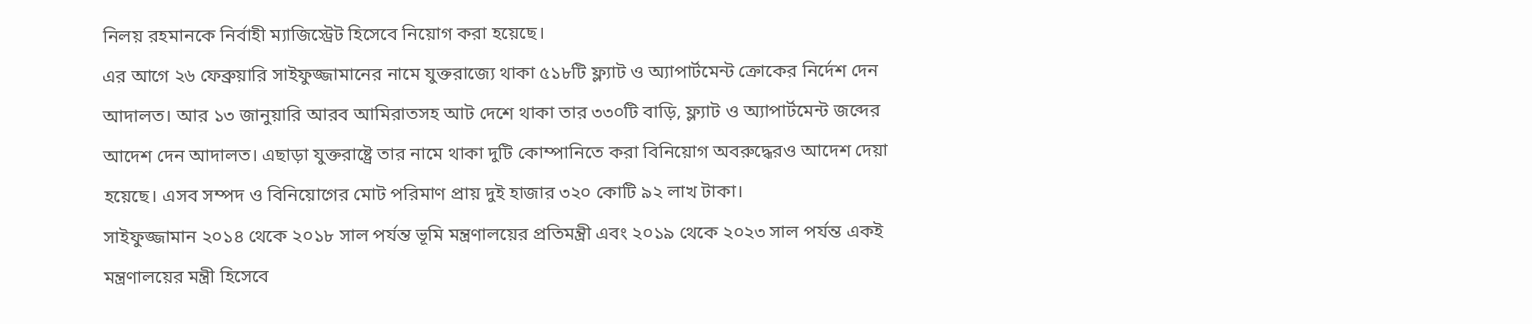নিলয় রহমানকে নির্বাহী ম্যাজিস্ট্রেট হিসেবে নিয়োগ করা হয়েছে।
এর আগে ২৬ ফেব্রুয়ারি সাইফুজ্জামানের নামে যুক্তরাজ্যে থাকা ৫১৮টি ফ্ল্যাট ও অ্যাপার্টমেন্ট ক্রোকের নির্দেশ দেন আদালত। আর ১৩ জানুয়ারি আরব আমিরাতসহ আট দেশে থাকা তার ৩৩০টি বাড়ি, ফ্ল্যাট ও অ্যাপার্টমেন্ট জব্দের আদেশ দেন আদালত। এছাড়া যুক্তরাষ্ট্রে তার নামে থাকা দুটি কোম্পানিতে করা বিনিয়োগ অবরুদ্ধেরও আদেশ দেয়া হয়েছে। এসব সম্পদ ও বিনিয়োগের মোট পরিমাণ প্রায় দুই হাজার ৩২০ কোটি ৯২ লাখ টাকা।
সাইফুজ্জামান ২০১৪ থেকে ২০১৮ সাল পর্যন্ত ভূমি মন্ত্রণালয়ের প্রতিমন্ত্রী এবং ২০১৯ থেকে ২০২৩ সাল পর্যন্ত একই মন্ত্রণালয়ের মন্ত্রী হিসেবে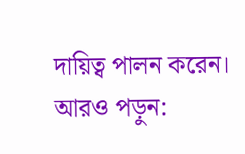দায়িত্ব পালন করেন।
আরও পড়ুন: